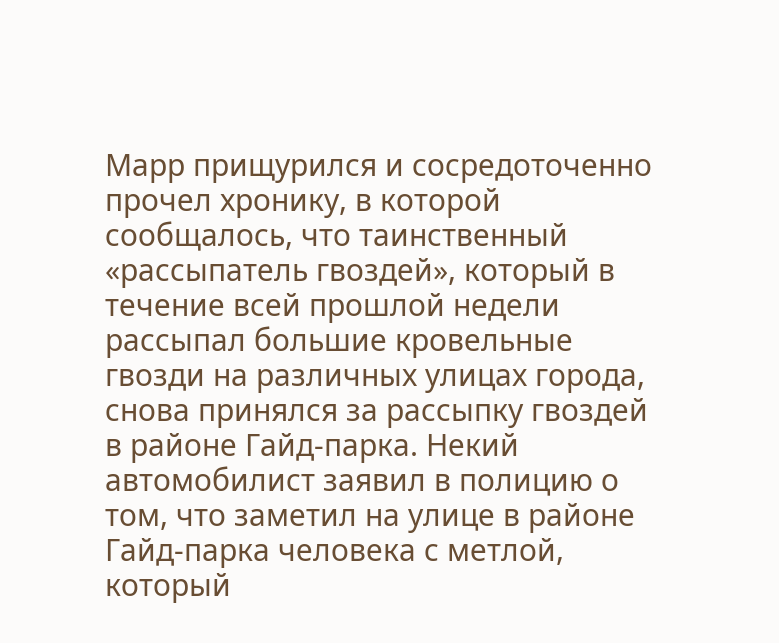Марр прищурился и сосредоточенно прочел хронику, в которой сообщалось, что таинственный «рассыпатель гвоздей», который в течение всей прошлой недели рассыпал большие кровельные гвозди на различных улицах города, снова принялся за рассыпку гвоздей в районе Гайд-парка. Некий автомобилист заявил в полицию о том, что заметил на улице в районе Гайд-парка человека с метлой, который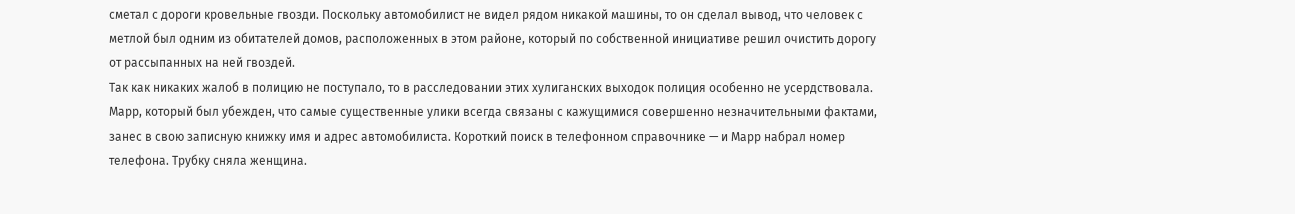сметал с дороги кровельные гвозди. Поскольку автомобилист не видел рядом никакой машины, то он сделал вывод, что человек с метлой был одним из обитателей домов, расположенных в этом районе, который по собственной инициативе решил очистить дорогу от рассыпанных на ней гвоздей.
Так как никаких жалоб в полицию не поступало, то в расследовании этих хулиганских выходок полиция особенно не усердствовала.
Марр, который был убежден, что самые существенные улики всегда связаны с кажущимися совершенно незначительными фактами, занес в свою записную книжку имя и адрес автомобилиста. Короткий поиск в телефонном справочнике — и Марр набрал номер телефона. Трубку сняла женщина.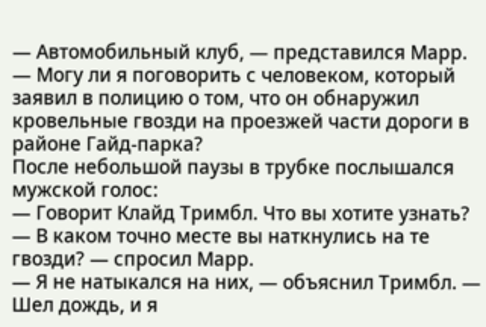— Автомобильный клуб, — представился Марр. — Могу ли я поговорить с человеком, который заявил в полицию о том, что он обнаружил кровельные гвозди на проезжей части дороги в районе Гайд-парка?
После небольшой паузы в трубке послышался мужской голос:
— Говорит Клайд Тримбл. Что вы хотите узнать?
— В каком точно месте вы наткнулись на те гвозди? — спросил Марр.
— Я не натыкался на них, — объяснил Тримбл. — Шел дождь, и я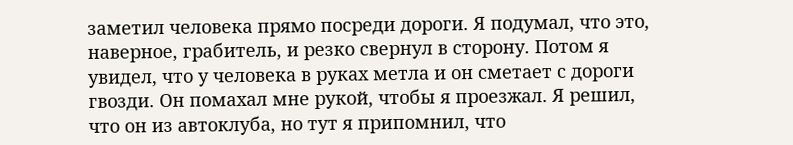заметил человека прямо посреди дороги. Я подумал, что это, наверное, грабитель, и резко свернул в сторону. Потом я увидел, что у человека в руках метла и он сметает с дороги гвозди. Он помахал мне рукой, чтобы я проезжал. Я решил, что он из автоклуба, но тут я припомнил, что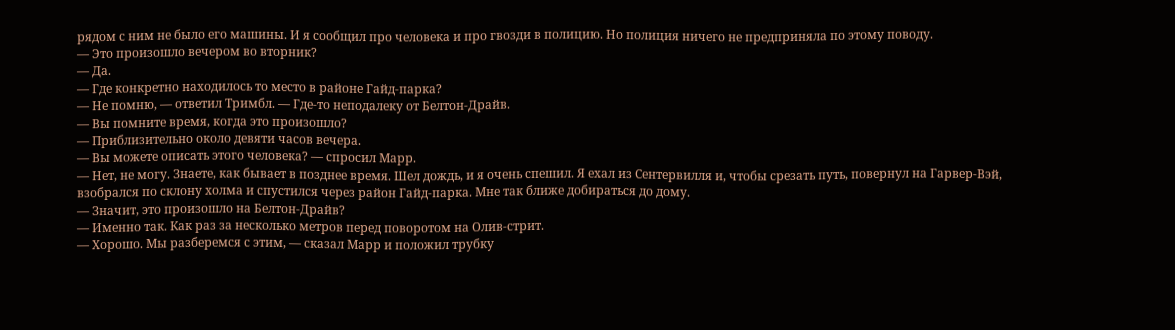рядом с ним не было его машины. И я сообщил про человека и про гвозди в полицию. Но полиция ничего не предприняла по этому поводу.
— Это произошло вечером во вторник?
— Да.
— Где конкретно находилось то место в районе Гайд-парка?
— Не помню, — ответил Тримбл. — Где-то неподалеку от Белтон-Драйв.
— Вы помните время, когда это произошло?
— Приблизительно около девяти часов вечера.
— Вы можете описать этого человека? — спросил Марр.
— Нет, не могу. Знаете, как бывает в позднее время. Шел дождь, и я очень спешил. Я ехал из Сентервилля и, чтобы срезать путь, повернул на Гарвер-Вэй, взобрался по склону холма и спустился через район Гайд-парка. Мне так ближе добираться до дому.
— Значит, это произошло на Белтон-Драйв?
— Именно так. Как раз за несколько метров перед поворотом на Олив-стрит.
— Хорошо. Мы разберемся с этим, — сказал Марр и положил трубку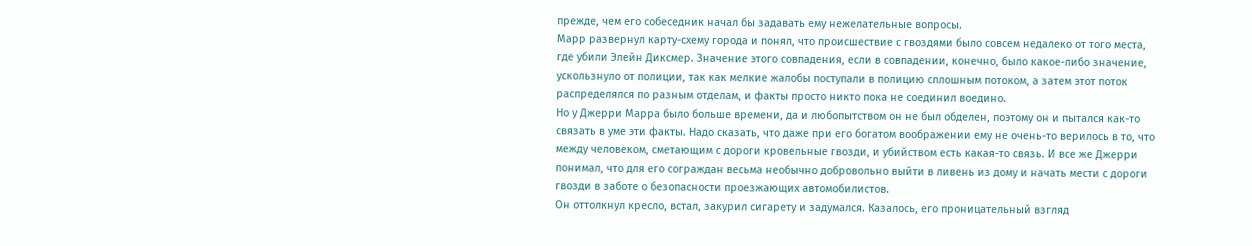прежде, чем его собеседник начал бы задавать ему нежелательные вопросы.
Марр развернул карту-схему города и понял, что происшествие с гвоздями было совсем недалеко от того места, где убили Элейн Диксмер. Значение этого совпадения, если в совпадении, конечно, было какое-либо значение, ускользнуло от полиции, так как мелкие жалобы поступали в полицию сплошным потоком, а затем этот поток распределялся по разным отделам, и факты просто никто пока не соединил воедино.
Но у Джерри Марра было больше времени, да и любопытством он не был обделен, поэтому он и пытался как-то связать в уме эти факты. Надо сказать, что даже при его богатом воображении ему не очень-то верилось в то, что между человеком, сметающим с дороги кровельные гвозди, и убийством есть какая-то связь. И все же Джерри понимал, что для его сограждан весьма необычно добровольно выйти в ливень из дому и начать мести с дороги гвозди в заботе о безопасности проезжающих автомобилистов.
Он оттолкнул кресло, встал, закурил сигарету и задумался. Казалось, его проницательный взгляд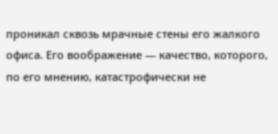проникал сквозь мрачные стены его жалкого офиса. Его воображение — качество, которого, по его мнению, катастрофически не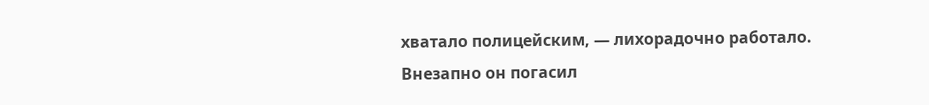хватало полицейским, — лихорадочно работало.
Внезапно он погасил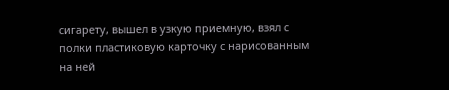сигарету, вышел в узкую приемную, взял с полки пластиковую карточку с нарисованным на ней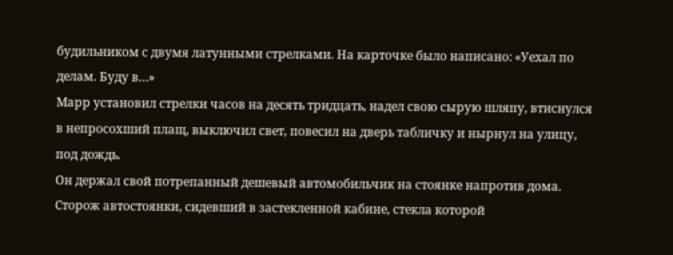будильником с двумя латунными стрелками. На карточке было написано: «Уехал по делам. Буду в…»
Марр установил стрелки часов на десять тридцать, надел свою сырую шляпу, втиснулся в непросохший плащ, выключил свет, повесил на дверь табличку и нырнул на улицу, под дождь.
Он держал свой потрепанный дешевый автомобильчик на стоянке напротив дома. Сторож автостоянки, сидевший в застекленной кабине, стекла которой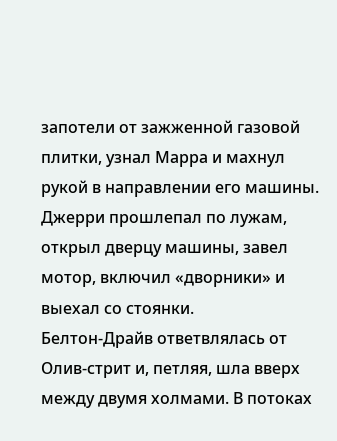запотели от зажженной газовой плитки, узнал Марра и махнул рукой в направлении его машины.
Джерри прошлепал по лужам, открыл дверцу машины, завел мотор, включил «дворники» и выехал со стоянки.
Белтон-Драйв ответвлялась от Олив-стрит и, петляя, шла вверх между двумя холмами. В потоках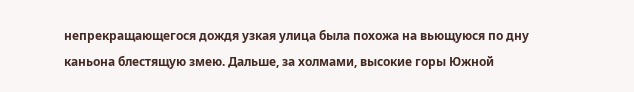непрекращающегося дождя узкая улица была похожа на вьющуюся по дну каньона блестящую змею. Дальше, за холмами, высокие горы Южной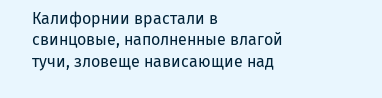Калифорнии врастали в свинцовые, наполненные влагой тучи, зловеще нависающие над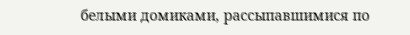белыми домиками, рассыпавшимися по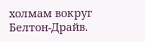холмам вокруг Белтон-Драйв.